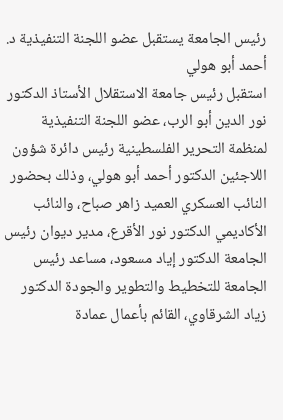رئيس الجامعة يستقبل عضو اللجنة التنفيذية د. أحمد أبو هولي
استقبل رئيس جامعة الاستقلال الأستاذ الدكتور نور الدين أبو الرب، عضو اللجنة التنفيذية لمنظمة التحرير الفلسطينية رئيس دائرة شؤون اللاجئين الدكتور أحمد أبو هولي، وذلك بحضور النائب العسكري العميد زاهر صباح، والنائب الأكاديمي الدكتور نور الأقرع، مدير ديوان رئيس الجامعة الدكتور إياد مسعود، مساعد رئيس الجامعة للتخطيط والتطوير والجودة الدكتور زياد الشرقاوي، القائم بأعمال عمادة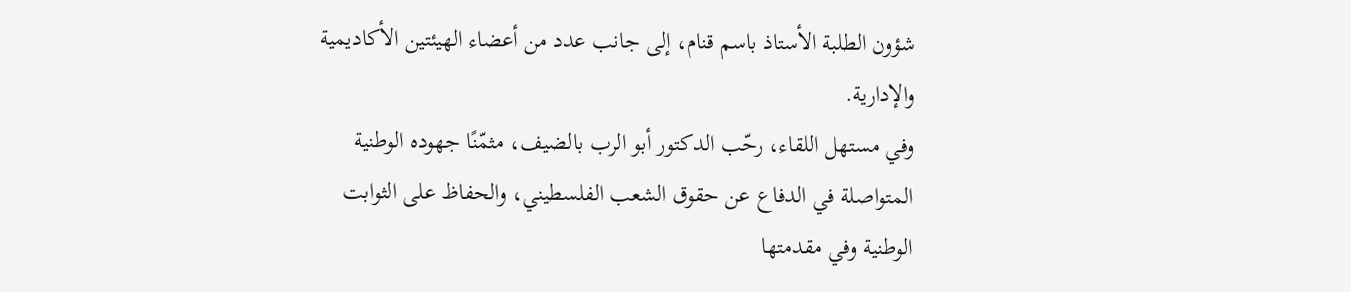شؤون الطلبة الأستاذ باسم قنام، إلى جانب عدد من أعضاء الهيئتين الأكاديمية والإدارية.
وفي مستهل اللقاء، رحّب الدكتور أبو الرب بالضيف، مثمّنًا جهوده الوطنية المتواصلة في الدفاع عن حقوق الشعب الفلسطيني، والحفاظ على الثوابت الوطنية وفي مقدمتها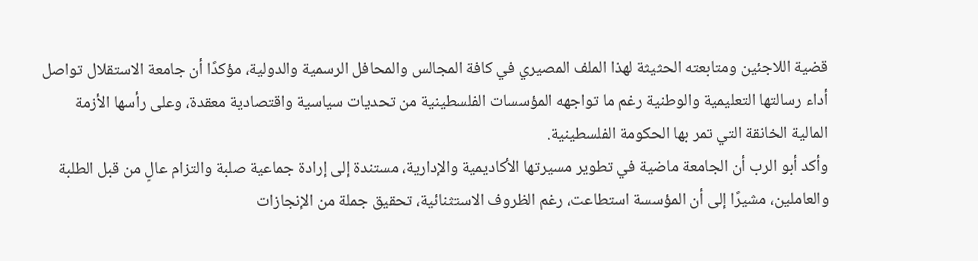قضية اللاجئين ومتابعته الحثيثة لهذا الملف المصيري في كافة المجالس والمحافل الرسمية والدولية، مؤكدًا أن جامعة الاستقلال تواصل أداء رسالتها التعليمية والوطنية رغم ما تواجهه المؤسسات الفلسطينية من تحديات سياسية واقتصادية معقدة، وعلى رأسها الأزمة المالية الخانقة التي تمر بها الحكومة الفلسطينية.
وأكد أبو الرب أن الجامعة ماضية في تطوير مسيرتها الأكاديمية والإدارية، مستندة إلى إرادة جماعية صلبة والتزام عالٍ من قبل الطلبة والعاملين، مشيرًا إلى أن المؤسسة استطاعت، رغم الظروف الاستثنائية، تحقيق جملة من الإنجازات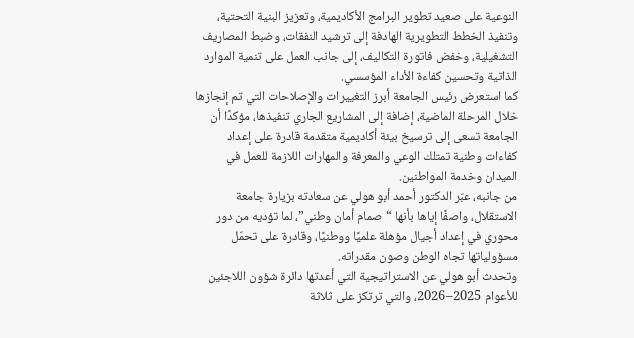النوعية على صعيد تطوير البرامج الأكاديمية، وتعزيز البنية التحتية، وتنفيذ الخطط التطويرية الهادفة إلى ترشيد النفقات، وضبط المصاريف التشغيلية، وخفض فاتورة التكاليف، إلى جانب العمل على تنمية الموارد الذاتية وتحسين كفاءة الأداء المؤسسي.
كما استعرض رئيس الجامعة أبرز التغييرات والإصلاحات التي تم إنجازها خلال المرحلة الماضية، إضافة إلى المشاريع الجاري تنفيذها، مؤكدًا أن الجامعة تسعى إلى ترسيخ بيئة أكاديمية متقدمة قادرة على إعداد كفاءات وطنية تمتلك الوعي والمعرفة والمهارات اللازمة للعمل في الميدان وخدمة المواطنين.
من جانبه، عبّر الدكتور أحمد أبو هولي عن سعادته بزيارة جامعة الاستقلال، واصفًا إياها بأنها “صمام أمان وطني”، لما تؤديه من دور محوري في إعداد أجيال مؤهلة علميًا ووطنيًا، وقادرة على تحمّل مسؤولياتها تجاه الوطن وصون مقدراته.
وتحدث أبو هولي عن الاستراتيجية التي أعدتها دائرة شؤون اللاجئين للأعوام 2025–2026، والتي ترتكز على ثلاثة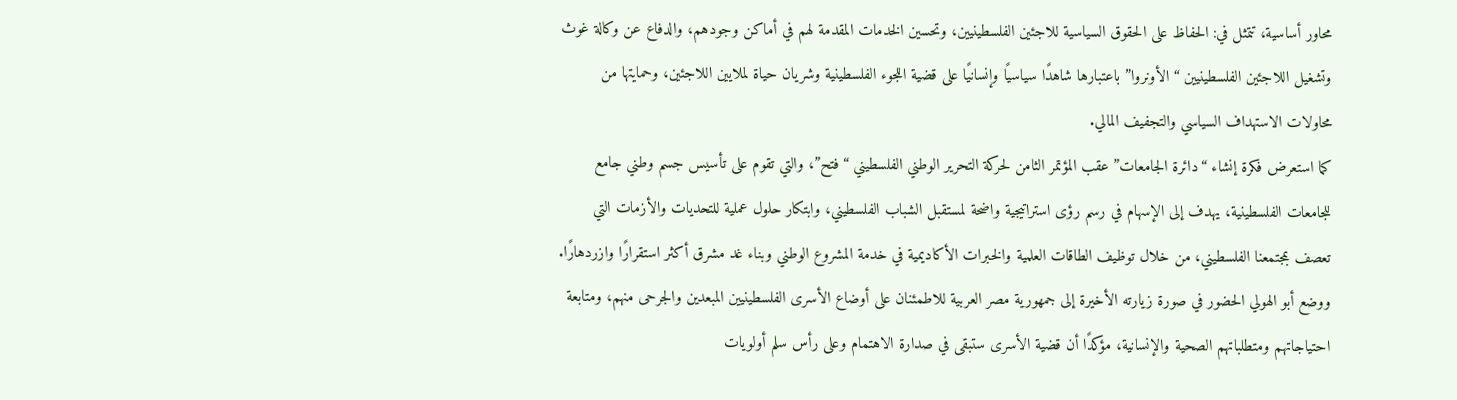محاور أساسية، تتمثل في: الحفاظ على الحقوق السياسية للاجئين الفلسطينيين، وتحسين الخدمات المقدمة لهم في أماكن وجودهم، والدفاع عن وكالة غوث وتشغيل اللاجئين الفلسطينيين “الأونروا” باعتبارها شاهدًا سياسيًا وإنسانيًا على قضية اللجوء الفلسطينية وشريان حياة لملايين اللاجئين، وحمايتها من محاولات الاستهداف السياسي والتجفيف المالي.
كما استعرض فكرة إنشاء “دائرة الجامعات” عقب المؤتمر الثامن لحركة التحرير الوطني الفلسطيني “فتح”، والتي تقوم على تأسيس جسم وطني جامع للجامعات الفلسطينية، يهدف إلى الإسهام في رسم رؤى استراتيجية واضحة لمستقبل الشباب الفلسطيني، وابتكار حلول عملية للتحديات والأزمات التي تعصف بمجتمعنا الفلسطيني، من خلال توظيف الطاقات العلمية والخبرات الأكاديمية في خدمة المشروع الوطني وبناء غد مشرق أكثر استقرارًا وازردهارًا.
ووضع أبو الهولي الحضور في صورة زيارته الأخيرة إلى جمهورية مصر العربية للاطمئنان على أوضاع الأسرى الفلسطينيين المبعدين والجرحى منهم، ومتابعة احتياجاتهم ومتطلباتهم الصحية والإنسانية، مؤكدًا أن قضية الأسرى ستبقى في صدارة الاهتمام وعلى رأس سلم أولويات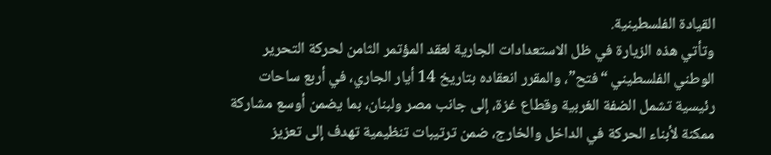القيادة الفلسطينية.
وتأتي هذه الزيارة في ظل الاستعدادات الجارية لعقد المؤتمر الثامن لحركة التحرير الوطني الفلسطيني “فتح”، والمقرر انعقاده بتاريخ 14 أيار الجاري، في أربع ساحات رئيسية تشمل الضفة الغربية وقطاع غزة، إلى جانب مصر ولبنان، بما يضمن أوسع مشاركة ممكنة لأبناء الحركة في الداخل والخارج، ضمن ترتيبات تنظيمية تهدف إلى تعزيز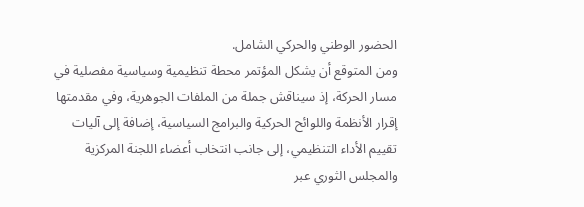الحضور الوطني والحركي الشامل.
ومن المتوقع أن يشكل المؤتمر محطة تنظيمية وسياسية مفصلية في مسار الحركة، إذ سيناقش جملة من الملفات الجوهرية، وفي مقدمتها إقرار الأنظمة واللوائح الحركية والبرامج السياسية، إضافة إلى آليات تقييم الأداء التنظيمي، إلى جانب انتخاب أعضاء اللجنة المركزية والمجلس الثوري عبر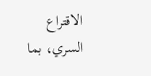الاقتراع السري، بما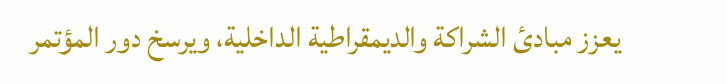يعزز مبادئ الشراكة والديمقراطية الداخلية، ويرسخ دور المؤتمر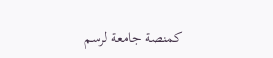كمنصة جامعة لرسم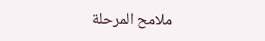ملامح المرحلة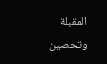المقبلة وتحصين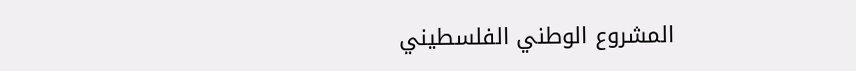المشروع الوطني الفلسطيني